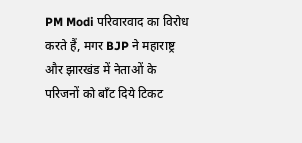PM Modi परिवारवाद का विरोध करते हैं, मगर BJP ने महाराष्ट्र और झारखंड में नेताओं के परिजनों को बाँट दिये टिकट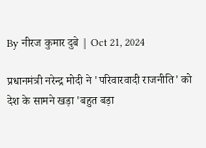By नीरज कुमार दुबे | Oct 21, 2024

प्रधानमंत्री नरेन्द्र मोदी ने 'परिवारवादी राजनीति' को देश के सामने खड़ा 'बहुत बड़ा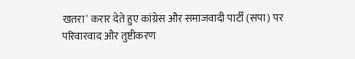खतरा' करार देते हुए कांग्रेस और समाजवादी पार्टी (सपा) पर परिवारवाद और तुष्टीकरण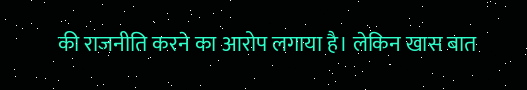की राजनीति करने का आरोप लगाया है। लेकिन खास बात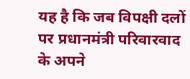यह है कि जब विपक्षी दलों पर प्रधानमंत्री परिवारवाद के अपने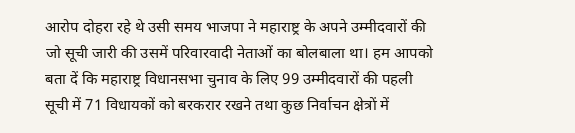आरोप दोहरा रहे थे उसी समय भाजपा ने महाराष्ट्र के अपने उम्मीदवारों की जो सूची जारी की उसमें परिवारवादी नेताओं का बोलबाला था। हम आपको बता दें कि महाराष्ट्र विधानसभा चुनाव के लिए 99 उम्मीदवारों की पहली सूची में 71 विधायकों को बरकरार रखने तथा कुछ निर्वाचन क्षेत्रों में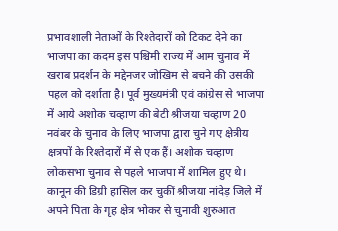प्रभावशाली नेताओं के रिश्तेदारों को टिकट देने का भाजपा का कदम इस पश्चिमी राज्य में आम चुनाव में खराब प्रदर्शन के मद्देनजर जोखिम से बचने की उसकी पहल को दर्शाता है। पूर्व मुख्यमंत्री एवं कांग्रेस से भाजपा में आये अशोक चव्हाण की बेटी श्रीजया चव्हाण 20 नवंबर के चुनाव के लिए भाजपा द्वारा चुने गए क्षेत्रीय क्षत्रपों के रिश्तेदारों में से एक हैं। अशोक चव्हाण लोकसभा चुनाव से पहले भाजपा में शामिल हुए थे। कानून की डिग्री हासिल कर चुकीं श्रीजया नांदेड़ जिले में अपने पिता के गृह क्षेत्र भोकर से चुनावी शुरुआत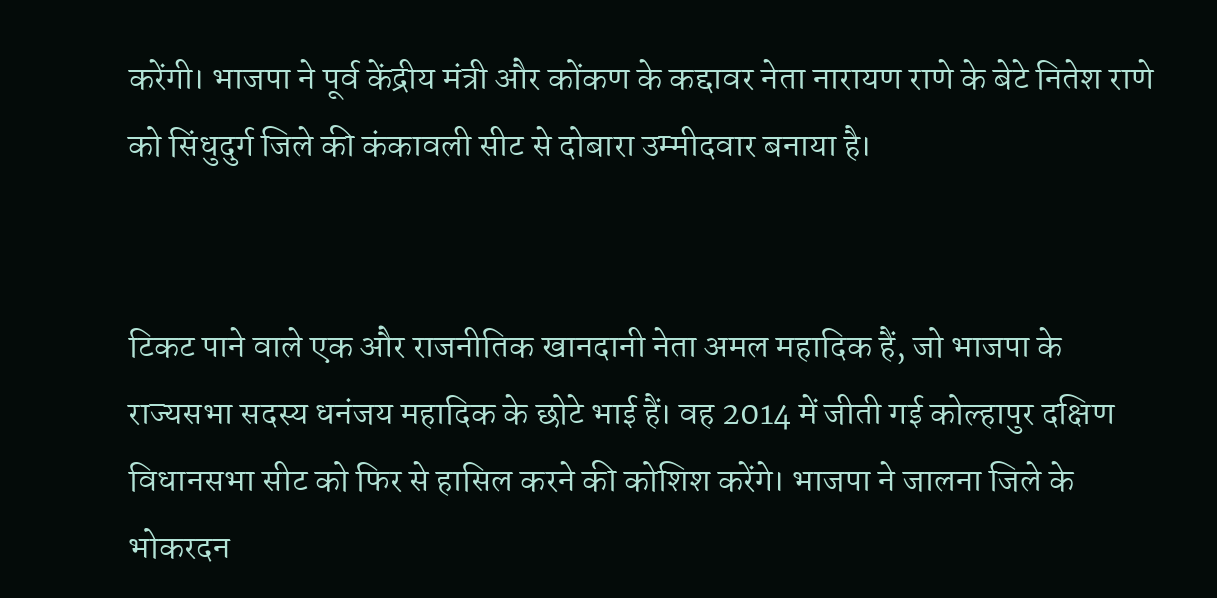करेंगी। भाजपा ने पूर्व केंद्रीय मंत्री और कोंकण के कद्दावर नेता नारायण राणे के बेटे नितेश राणे को सिंधुदुर्ग जिले की कंकावली सीट से दोबारा उम्मीदवार बनाया है।


टिकट पाने वाले एक और राजनीतिक खानदानी नेता अमल महादिक हैं, जो भाजपा के राज्यसभा सदस्य धनंजय महादिक के छोटे भाई हैं। वह 2014 में जीती गई कोल्हापुर दक्षिण विधानसभा सीट को फिर से हासिल करने की कोशिश करेंगे। भाजपा ने जालना जिले के भोकरदन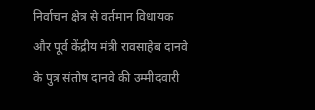निर्वाचन क्षेत्र से वर्तमान विधायक और पूर्व केंद्रीय मंत्री रावसाहेब दानवे के पुत्र संतोष दानवे की उम्मीदवारी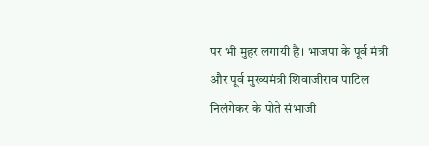पर भी मुहर लगायी है। भाजपा के पूर्व मंत्री और पूर्व मुख्यमंत्री शिवाजीराव पाटिल निलंगेकर के पोते संभाजी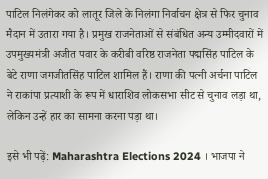पाटिल निलंगेकर को लातूर जिले के निलंगा निर्वाचन क्षेत्र से फिर चुनाव मैदान में उतारा गया है। प्रमुख राजनेताओं से संबंधित अन्य उम्मीदवारों में उपमुख्यमंत्री अजीत पवार के करीबी वरिष्ठ राजनेता पद्मसिंह पाटिल के बेटे राणा जगजीतसिंह पाटिल शामिल हैं। राणा की पत्नी अर्चना पाटिल ने राकांपा प्रत्याशी के रूप में धाराशिव लोकसभा सीट से चुनाव लड़ा था, लेकिन उन्हें हार का सामना करना पड़ा था।

इसे भी पढ़ें: Maharashtra Elections 2024 । भाजपा ने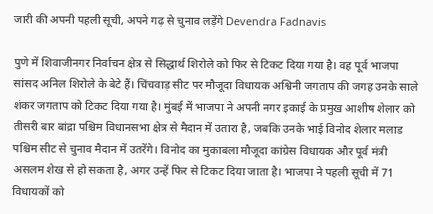जारी की अपनी पहली सूची, अपने गढ़ से चुनाव लड़ेंगे Devendra Fadnavis

पुणे में शिवाजीनगर निर्वाचन क्षेत्र से सिद्धार्थ शिरोले को फिर से टिकट दिया गया है। वह पूर्व भाजपा सांसद अनिल शिरोले के बेटे हैं। चिंचवाड़ सीट पर मौजूदा विधायक अश्विनी जगताप की जगह उनके साले शंकर जगताप को टिकट दिया गया है। मुंबई में भाजपा ने अपनी नगर इकाई के प्रमुख आशीष शेलार को तीसरी बार बांद्रा पश्चिम विधानसभा क्षेत्र से मैदान में उतारा है, जबकि उनके भाई विनोद शेलार मलाड पश्चिम सीट से चुनाव मैदान में उतरेंगे। विनोद का मुकाबला मौजूदा कांग्रेस विधायक और पूर्व मंत्री असलम शेख से हो सकता है, अगर उन्हें फिर से टिकट दिया जाता है। भाजपा ने पहली सूची में 71 विधायकों को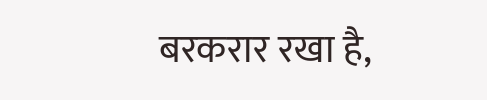बरकरार रखा है,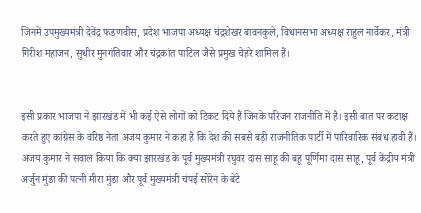जिनमें उपमुख्यमंत्री देवेंद्र फडणवीस, प्रदेश भाजपा अध्यक्ष चंद्रशेखर बावनकुले, विधानसभा अध्यक्ष राहुल नार्वेकर, मंत्री गिरीश महाजन, सुधीर मुनगंतिवार और चंद्रकांत पाटिल जैसे प्रमुख चेहरे शामिल हैं।


इसी प्रकार भाजपा ने झारखंड में भी कई ऐसे लोगों को टिकट दिये हैं जिनके परिजन राजनीति में है। इसी बात पर कटाक्ष करते हुए कांग्रेस के वरिष्ठ नेता अजय कुमार ने कहा है कि देश की सबसे बड़ी राजनीतिक पार्टी में पारिवारिक संबंध हावी हैं। अजय कुमार ने सवाल किया कि क्या झारखंड के पूर्व मुख्यमंत्री रघुवर दास साहू की बहू पूर्णिमा दास साहू, पूर्व केंद्रीय मंत्री अर्जुन मुंडा की पत्नी मीरा मुंडा और पूर्व मुख्यमंत्री चंपई सोरेन के बेटे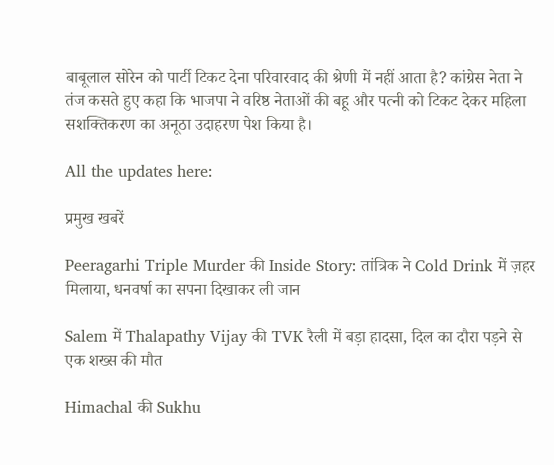बाबूलाल सोरेन को पार्टी टिकट देना परिवारवाद की श्रेणी में नहीं आता है? कांग्रेस नेता ने तंज कसते हुए कहा कि भाजपा ने वरिष्ठ नेताओं की बहू और पत्नी को टिकट देकर महिला सशक्तिकरण का अनूठा उदाहरण पेश किया है।

All the updates here:

प्रमुख खबरें

Peeragarhi Triple Murder की Inside Story: तांत्रिक ने Cold Drink में ज़हर मिलाया, धनवर्षा का सपना दिखाकर ली जान

Salem में Thalapathy Vijay की TVK रैली में बड़ा हादसा, दिल का दौरा पड़ने से एक शख्स की मौत

Himachal की Sukhu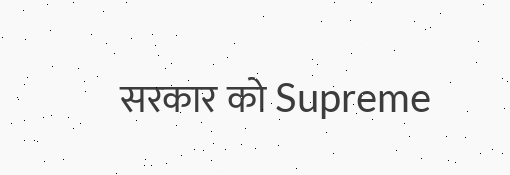सरकार को Supreme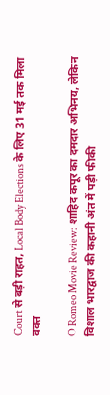Court से बड़ी राहत, Local Body Elections के लिए 31 मई तक मिला वक्त

O Romeo Movie Review: शाहिद कपूर का दमदार अभिनय, लेकिन विशाल भारद्वाज की कहानी अंत में पड़ी फीकी